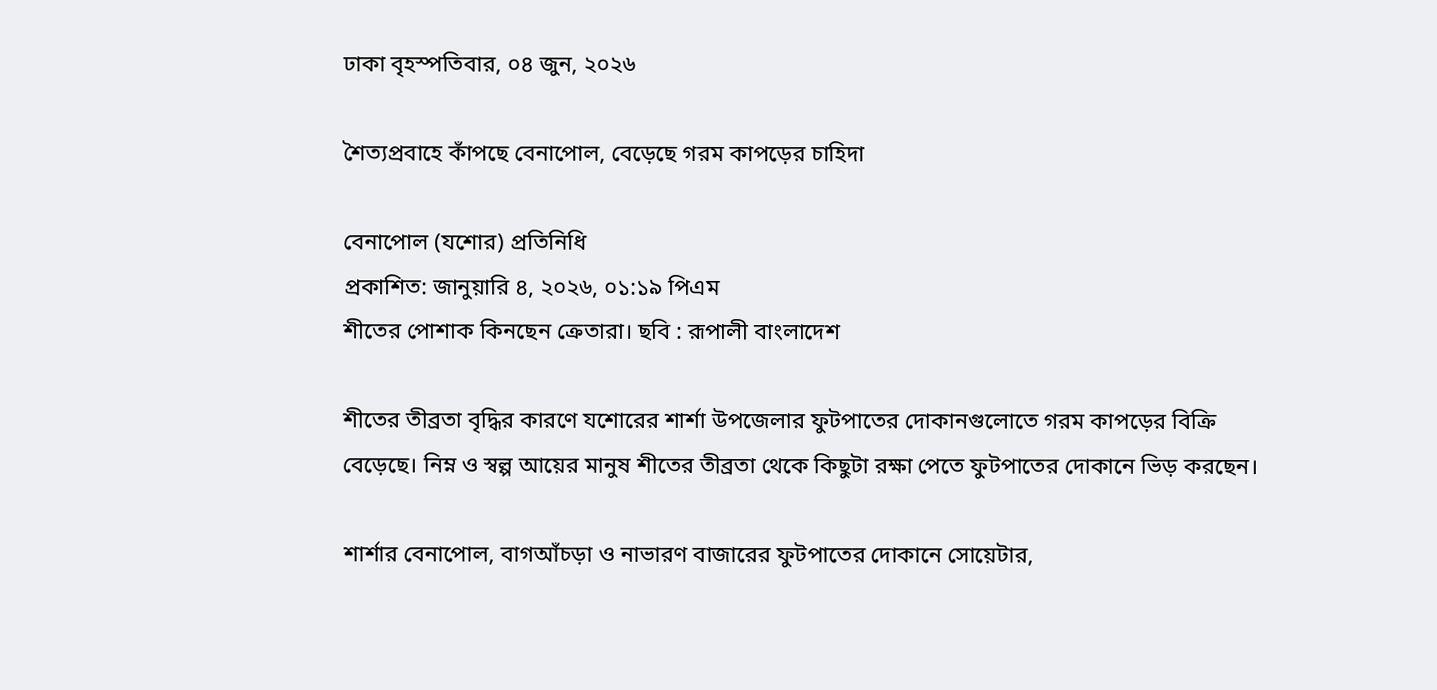ঢাকা বৃহস্পতিবার, ০৪ জুন, ২০২৬

শৈত্যপ্রবাহে কাঁপছে বেনাপোল, বেড়েছে গরম কাপড়ের চাহিদা

বেনাপোল (যশোর) প্রতিনিধি
প্রকাশিত: জানুয়ারি ৪, ২০২৬, ০১:১৯ পিএম
শীতের পোশাক কিনছেন ক্রেতারা। ছবি : রূপালী বাংলাদেশ

শীতের তীব্রতা বৃদ্ধির কারণে যশোরের শার্শা উপজেলার ফুটপাতের দোকানগুলোতে গরম কাপড়ের বিক্রি বেড়েছে। নিম্ন ও স্বল্প আয়ের মানুষ শীতের তীব্রতা থেকে কিছুটা রক্ষা পেতে ফুটপাতের দোকানে ভিড় করছেন।

শার্শার বেনাপোল, বাগআঁচড়া ও নাভারণ বাজারের ফুটপাতের দোকানে সোয়েটার,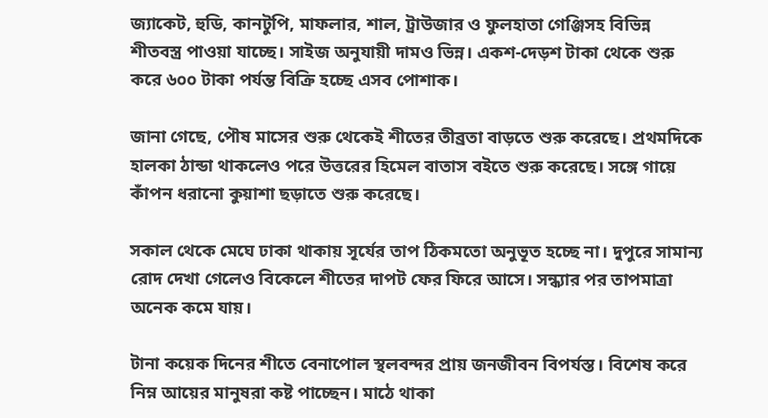জ্যাকেট, হুডি, কানটুপি, মাফলার, শাল, ট্রাউজার ও ফুলহাতা গেঞ্জিসহ বিভিন্ন শীতবস্ত্র পাওয়া যাচ্ছে। সাইজ অনুযায়ী দামও ভিন্ন। একশ-দেড়শ টাকা থেকে শুরু করে ৬০০ টাকা পর্যন্ত বিক্রি হচ্ছে এসব পোশাক।

জানা গেছে, পৌষ মাসের শুরু থেকেই শীতের তীব্রতা বাড়তে শুরু করেছে। প্রথমদিকে হালকা ঠান্ডা থাকলেও পরে উত্তরের হিমেল বাতাস বইতে শুরু করেছে। সঙ্গে গায়ে কাঁপন ধরানো কুয়াশা ছড়াতে শুরু করেছে।

সকাল থেকে মেঘে ঢাকা থাকায় সূর্যের তাপ ঠিকমতো অনুভূত হচ্ছে না। দুপুরে সামান্য রোদ দেখা গেলেও বিকেলে শীতের দাপট ফের ফিরে আসে। সন্ধ্যার পর তাপমাত্রা অনেক কমে যায়।

টানা কয়েক দিনের শীতে বেনাপোল স্থলবন্দর প্রায় জনজীবন বিপর্যস্ত। বিশেষ করে নিম্ন আয়ের মানুষরা কষ্ট পাচ্ছেন। মাঠে থাকা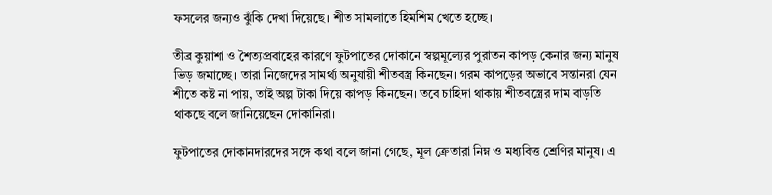ফসলের জন্যও ঝুঁকি দেখা দিয়েছে। শীত সামলাতে হিমশিম খেতে হচ্ছে।

তীব্র কুয়াশা ও শৈত্যপ্রবাহের কারণে ফুটপাতের দোকানে স্বল্পমূল্যের পুরাতন কাপড় কেনার জন্য মানুষ ভিড় জমাচ্ছে। তারা নিজেদের সামর্থ্য অনুযায়ী শীতবস্ত্র কিনছেন। গরম কাপড়ের অভাবে সন্তানরা যেন শীতে কষ্ট না পায়, তাই অল্প টাকা দিয়ে কাপড় কিনছেন। তবে চাহিদা থাকায় শীতবস্ত্রের দাম বাড়তি থাকছে বলে জানিয়েছেন দোকানিরা।

ফুটপাতের দোকানদারদের সঙ্গে কথা বলে জানা গেছে, মূল ক্রেতারা নিম্ন ও মধ্যবিত্ত শ্রেণির মানুষ। এ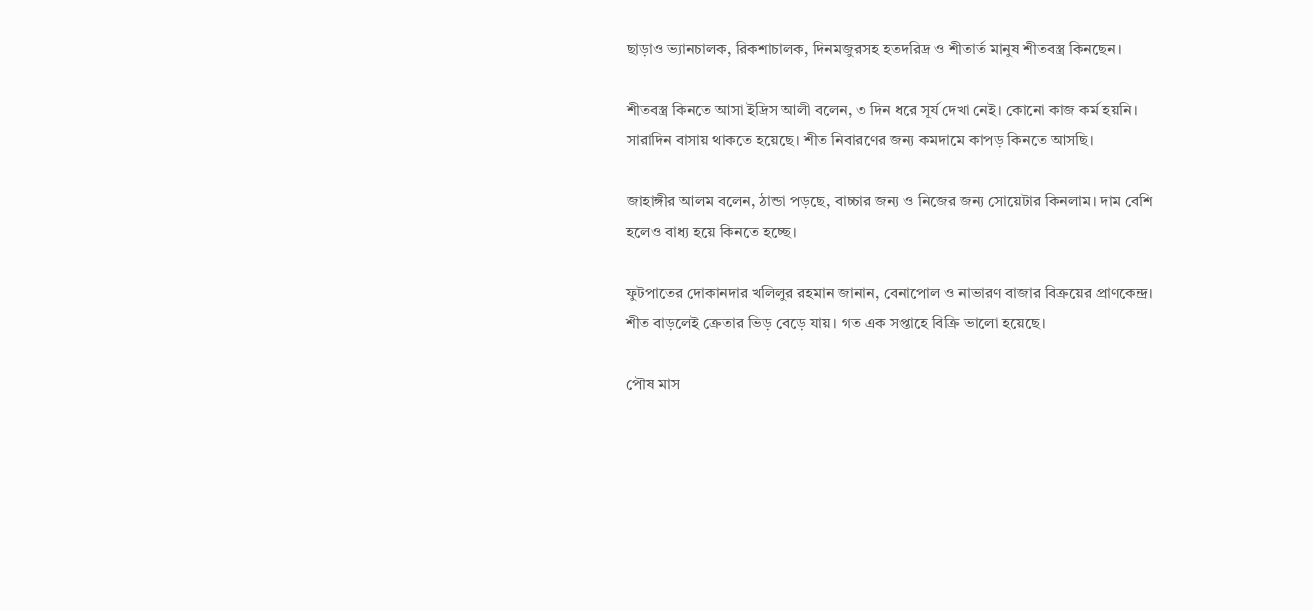ছাড়াও ভ্যানচালক, রিকশাচালক, দিনমজুরসহ হতদরিদ্র ও শীতার্ত মানুষ শীতবস্ত্র কিনছেন।

শীতবস্ত্র কিনতে আসা ইদ্রিস আলী বলেন, ৩ দিন ধরে সূর্য দেখা নেই। কোনো কাজ কর্ম হয়নি। সারাদিন বাসায় থাকতে হয়েছে। শীত নিবারণের জন্য কমদামে কাপড় কিনতে আসছি।

জাহাঙ্গীর আলম বলেন, ঠান্ডা পড়ছে, বাচ্চার জন্য ও নিজের জন্য সোয়েটার কিনলাম। দাম বেশি হলেও বাধ্য হয়ে কিনতে হচ্ছে।

ফুটপাতের দোকানদার খলিলুর রহমান জানান, বেনাপোল ও নাভারণ বাজার বিক্রয়ের প্রাণকেন্দ্র। শীত বাড়লেই ক্রেতার ভিড় বেড়ে যায়। গত এক সপ্তাহে বিক্রি ভালো হয়েছে।

পৌষ মাস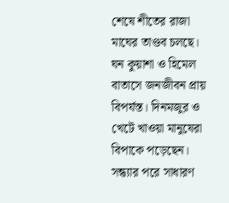শেষে শীতের রাজা মাঘের তাণ্ডব চলছে। ঘন কুয়াশা ও হিমেল বাতাসে জনজীবন প্রায় বিপর্যস্ত। দিনমজুর ও খেটে খাওয়া মানুষেরা বিপাকে পড়েছেন। সন্ধ্যার পরে সাধারণ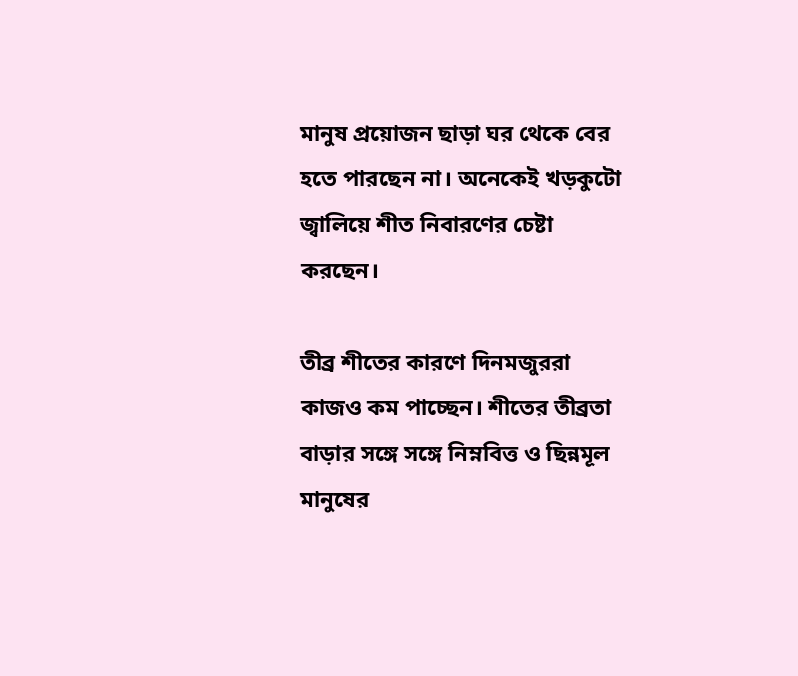মানুষ প্রয়োজন ছাড়া ঘর থেকে বের হতে পারছেন না। অনেকেই খড়কুটো জ্বালিয়ে শীত নিবারণের চেষ্টা করছেন।

তীব্র শীতের কারণে দিনমজুররা কাজও কম পাচ্ছেন। শীতের তীব্রতা বাড়ার সঙ্গে সঙ্গে নিম্নবিত্ত ও ছিন্নমূল মানুষের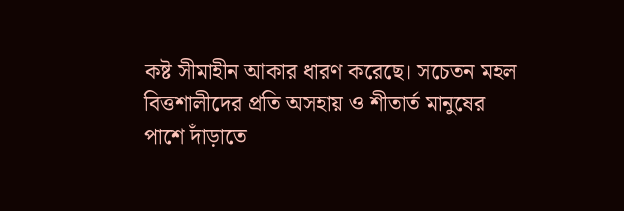কষ্ট সীমাহীন আকার ধারণ করেছে। সচেতন মহল বিত্তশালীদের প্রতি অসহায় ও শীতার্ত মানুষের পাশে দাঁড়াতে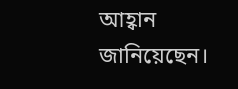আহ্বান জানিয়েছেন।